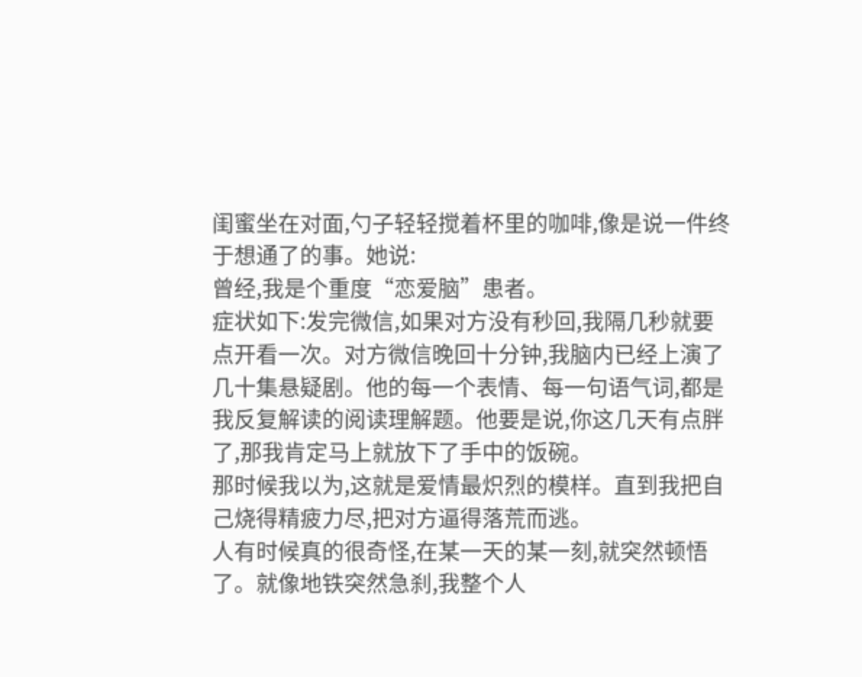闺蜜坐在对面,勺子轻轻搅着杯里的咖啡,像是说一件终于想通了的事。她说:
曾经,我是个重度“恋爱脑”患者。
症状如下:发完微信,如果对方没有秒回,我隔几秒就要点开看一次。对方微信晚回十分钟,我脑内已经上演了几十集悬疑剧。他的每一个表情、每一句语气词,都是我反复解读的阅读理解题。他要是说,你这几天有点胖了,那我肯定马上就放下了手中的饭碗。
那时候我以为,这就是爱情最炽烈的模样。直到我把自己烧得精疲力尽,把对方逼得落荒而逃。
人有时候真的很奇怪,在某一天的某一刻,就突然顿悟了。就像地铁突然急刹,我整个人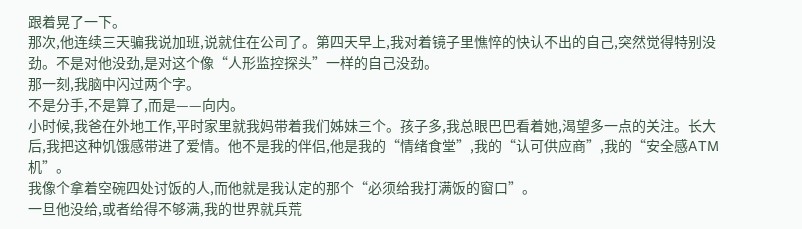跟着晃了一下。
那次,他连续三天骗我说加班,说就住在公司了。第四天早上,我对着镜子里憔悴的快认不出的自己,突然觉得特别没劲。不是对他没劲,是对这个像“人形监控探头”一样的自己没劲。
那一刻,我脑中闪过两个字。
不是分手,不是算了,而是——向内。
小时候,我爸在外地工作,平时家里就我妈带着我们姊妹三个。孩子多,我总眼巴巴看着她,渴望多一点的关注。长大后,我把这种饥饿感带进了爱情。他不是我的伴侣,他是我的“情绪食堂”,我的“认可供应商”,我的“安全感ATM机”。
我像个拿着空碗四处讨饭的人,而他就是我认定的那个“必须给我打满饭的窗口”。
一旦他没给,或者给得不够满,我的世界就兵荒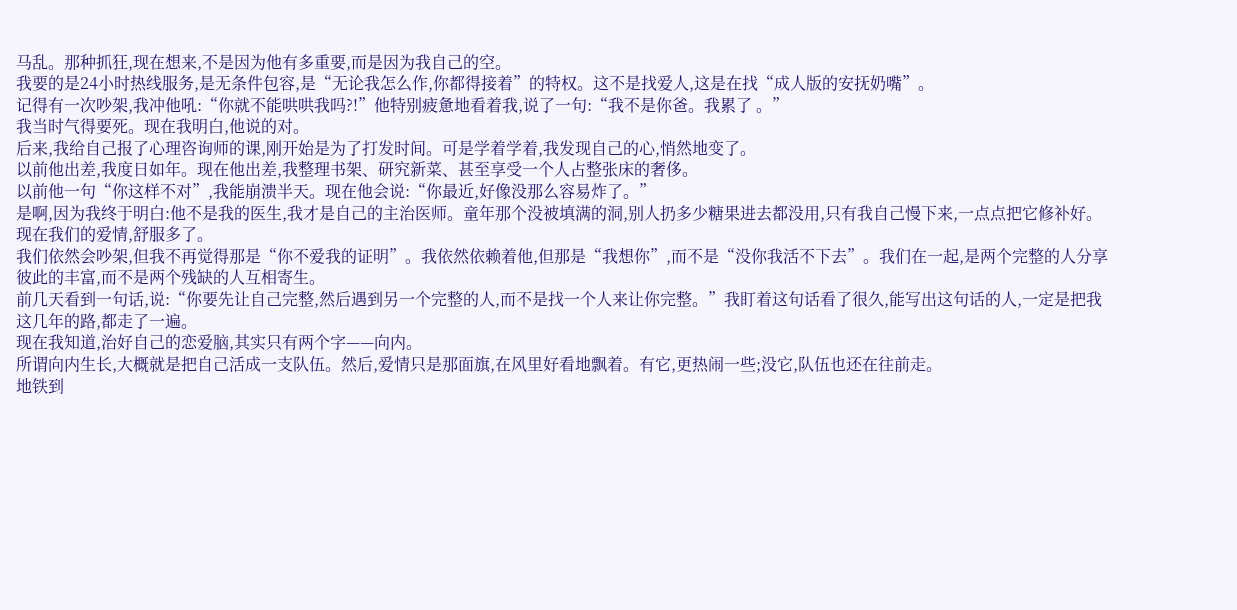马乱。那种抓狂,现在想来,不是因为他有多重要,而是因为我自己的空。
我要的是24小时热线服务,是无条件包容,是“无论我怎么作,你都得接着”的特权。这不是找爱人,这是在找“成人版的安抚奶嘴”。
记得有一次吵架,我冲他吼:“你就不能哄哄我吗?!”他特别疲惫地看着我,说了一句:“我不是你爸。我累了 。”
我当时气得要死。现在我明白,他说的对。
后来,我给自己报了心理咨询师的课,刚开始是为了打发时间。可是学着学着,我发现自己的心,悄然地变了。
以前他出差,我度日如年。现在他出差,我整理书架、研究新菜、甚至享受一个人占整张床的奢侈。
以前他一句“你这样不对”,我能崩溃半天。现在他会说:“你最近,好像没那么容易炸了。”
是啊,因为我终于明白:他不是我的医生,我才是自己的主治医师。童年那个没被填满的洞,别人扔多少糖果进去都没用,只有我自己慢下来,一点点把它修补好。
现在我们的爱情,舒服多了。
我们依然会吵架,但我不再觉得那是“你不爱我的证明”。我依然依赖着他,但那是“我想你”,而不是“没你我活不下去”。我们在一起,是两个完整的人分享彼此的丰富,而不是两个残缺的人互相寄生。
前几天看到一句话,说:“你要先让自己完整,然后遇到另一个完整的人,而不是找一个人来让你完整。”我盯着这句话看了很久,能写出这句话的人,一定是把我这几年的路,都走了一遍。
现在我知道,治好自己的恋爱脑,其实只有两个字——向内。
所谓向内生长,大概就是把自己活成一支队伍。然后,爱情只是那面旗,在风里好看地飘着。有它,更热闹一些;没它,队伍也还在往前走。
地铁到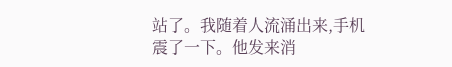站了。我随着人流涌出来,手机震了一下。他发来消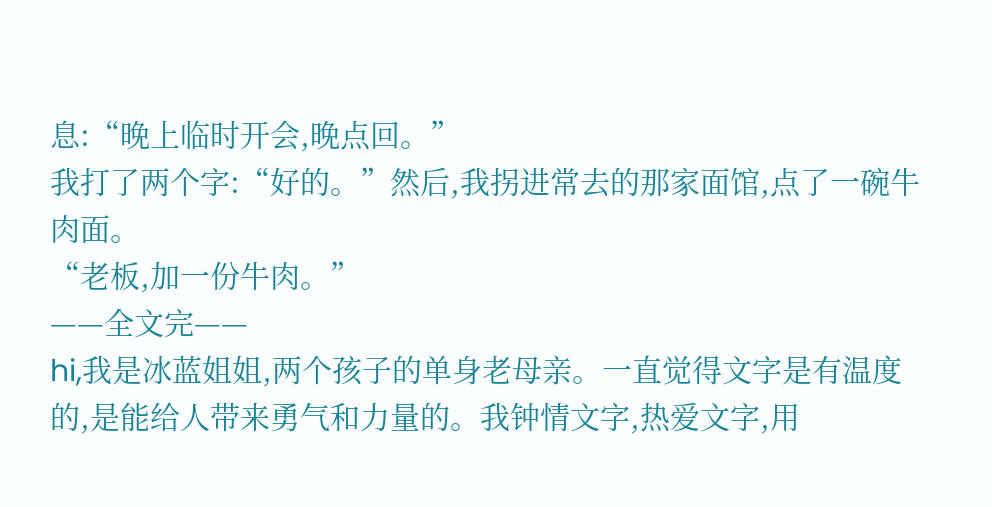息:“晚上临时开会,晚点回。”
我打了两个字:“好的。”然后,我拐进常去的那家面馆,点了一碗牛肉面。
“老板,加一份牛肉。”
——全文完——
hi,我是冰蓝姐姐,两个孩子的单身老母亲。一直觉得文字是有温度的,是能给人带来勇气和力量的。我钟情文字,热爱文字,用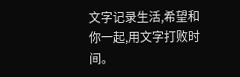文字记录生活,希望和你一起,用文字打败时间。